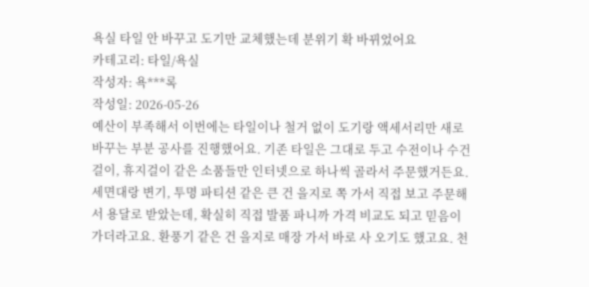욕실 타일 안 바꾸고 도기만 교체했는데 분위기 확 바뀌었어요
카테고리: 타일/욕실
작성자: 욕***록
작성일: 2026-05-26
예산이 부족해서 이번에는 타일이나 철거 없이 도기랑 액세서리만 새로 바꾸는 부분 공사를 진행했어요. 기존 타일은 그대로 두고 수전이나 수건걸이, 휴지걸이 같은 소품들만 인터넷으로 하나씩 골라서 주문했거든요.
세면대랑 변기, 투명 파티션 같은 큰 건 을지로 쪽 가서 직접 보고 주문해서 용달로 받았는데, 확실히 직접 발품 파니까 가격 비교도 되고 믿음이 가더라고요. 환풍기 같은 건 을지로 매장 가서 바로 사 오기도 했고요. 천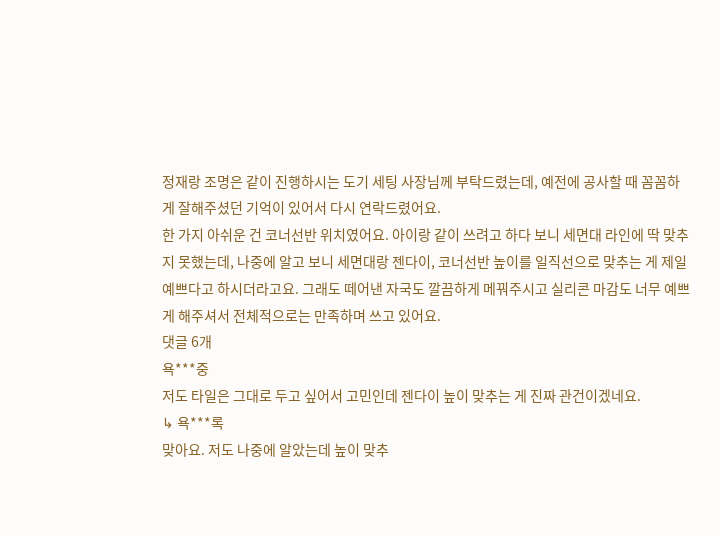정재랑 조명은 같이 진행하시는 도기 세팅 사장님께 부탁드렸는데, 예전에 공사할 때 꼼꼼하게 잘해주셨던 기억이 있어서 다시 연락드렸어요.
한 가지 아쉬운 건 코너선반 위치였어요. 아이랑 같이 쓰려고 하다 보니 세면대 라인에 딱 맞추지 못했는데, 나중에 알고 보니 세면대랑 젠다이, 코너선반 높이를 일직선으로 맞추는 게 제일 예쁘다고 하시더라고요. 그래도 떼어낸 자국도 깔끔하게 메꿔주시고 실리콘 마감도 너무 예쁘게 해주셔서 전체적으로는 만족하며 쓰고 있어요.
댓글 6개
욕***중
저도 타일은 그대로 두고 싶어서 고민인데 젠다이 높이 맞추는 게 진짜 관건이겠네요.
↳ 욕***록
맞아요. 저도 나중에 알았는데 높이 맞추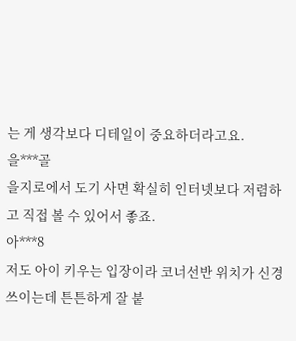는 게 생각보다 디테일이 중요하더라고요.
을***골
을지로에서 도기 사면 확실히 인터넷보다 저렴하고 직접 볼 수 있어서 좋죠.
아***8
저도 아이 키우는 입장이라 코너선반 위치가 신경 쓰이는데 튼튼하게 잘 붙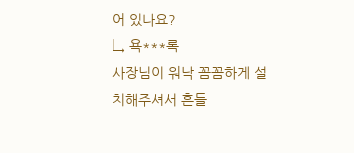어 있나요?
↳ 욕***록
사장님이 워낙 꼼꼼하게 설치해주셔서 흔들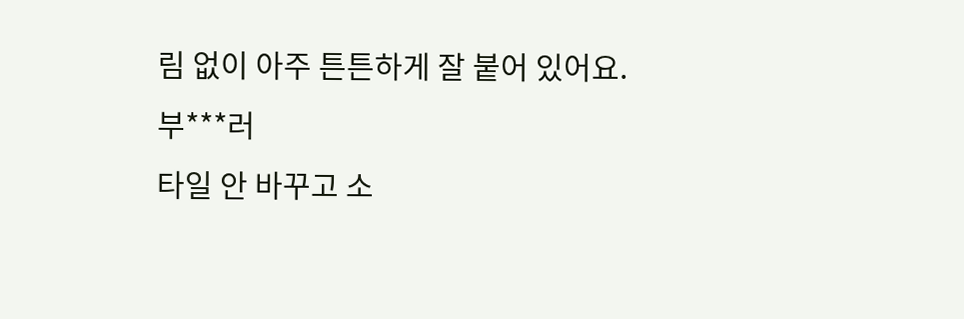림 없이 아주 튼튼하게 잘 붙어 있어요.
부***러
타일 안 바꾸고 소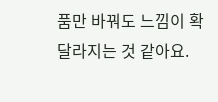품만 바꿔도 느낌이 확 달라지는 것 같아요.